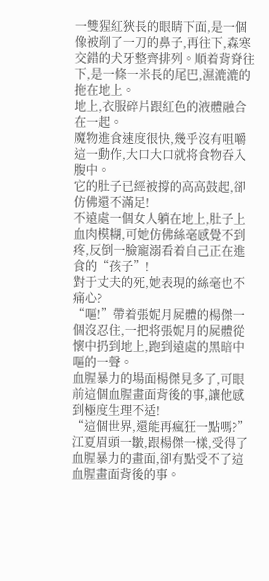一雙猩紅狹長的眼睛下面,是一個像被削了一刀的鼻子,再往下,森寒交錯的犬牙整齊排列。順着背脊往下,是一條一米長的尾巴,濕漉漉的拖在地上。
地上,衣服碎片跟紅色的液體融合在一起。
魔物進食速度很快,幾乎沒有咀嚼這一動作,大口大口就将食物吞入腹中。
它的肚子已經被撐的高高鼓起,卻仿佛還不滿足!
不遠處一個女人躺在地上,肚子上血肉模糊,可她仿佛絲毫感覺不到疼,反倒一臉寵溺看着自己正在進食的“孩子”!
對于丈夫的死,她表現的絲毫也不痛心?
“嘔!”帶着張妮月屍體的楊傑一個沒忍住,一把将張妮月的屍體從懷中扔到地上,跑到遠處的黑暗中嘔的一聲。
血腥暴力的場面楊傑見多了,可眼前這個血腥畫面背後的事,讓他感到極度生理不适!
“這個世界,還能再瘋狂一點嗎?”
江夏眉頭一皺,跟楊傑一樣,受得了血腥暴力的畫面,卻有點受不了這血腥畫面背後的事。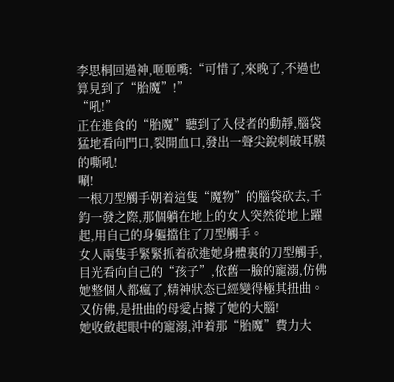李思桐回過神,咂咂嘴:“可惜了,來晚了,不過也算見到了“胎魔”!”
“吼!”
正在進食的“胎魔”聽到了入侵者的動靜,腦袋猛地看向門口,裂開血口,發出一聲尖銳刺破耳膜的嘶吼!
唰!
一根刀型觸手朝着這隻“魔物”的腦袋砍去,千鈞一發之際,那個躺在地上的女人突然從地上躍起,用自己的身軀擋住了刀型觸手。
女人兩隻手緊緊抓着砍進她身體裏的刀型觸手,目光看向自己的“孩子”,依舊一臉的寵溺,仿佛她整個人都瘋了,精神狀态已經變得極其扭曲。
又仿佛,是扭曲的母愛占據了她的大腦!
她收斂起眼中的寵溺,沖着那“胎魔”費力大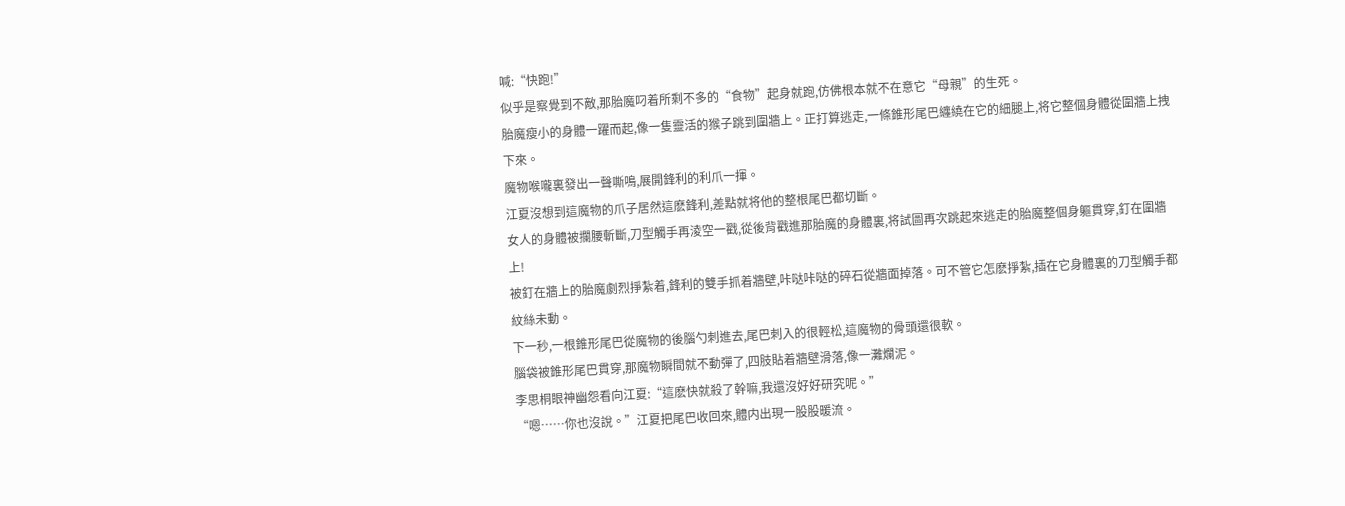喊:“快跑!”
似乎是察覺到不敵,那胎魔叼着所剩不多的“食物”起身就跑,仿佛根本就不在意它“母親”的生死。
胎魔瘦小的身體一躍而起,像一隻靈活的猴子跳到圍牆上。正打算逃走,一條錐形尾巴纏繞在它的細腿上,将它整個身體從圍牆上拽下來。
魔物喉嚨裏發出一聲嘶鳴,展開鋒利的利爪一揮。
江夏沒想到這魔物的爪子居然這麽鋒利,差點就将他的整根尾巴都切斷。
女人的身體被攔腰斬斷,刀型觸手再淩空一戳,從後背戳進那胎魔的身體裏,将試圖再次跳起來逃走的胎魔整個身軀貫穿,釘在圍牆上!
被釘在牆上的胎魔劇烈掙紮着,鋒利的雙手抓着牆壁,咔哒咔哒的碎石從牆面掉落。可不管它怎麽掙紮,插在它身體裏的刀型觸手都紋絲未動。
下一秒,一根錐形尾巴從魔物的後腦勺刺進去,尾巴刺入的很輕松,這魔物的骨頭還很軟。
腦袋被錐形尾巴貫穿,那魔物瞬間就不動彈了,四肢貼着牆壁滑落,像一灘爛泥。
李思桐眼神幽怨看向江夏:“這麽快就殺了幹嘛,我還沒好好研究呢。”
“嗯……你也沒說。”江夏把尾巴收回來,體内出現一股股暖流。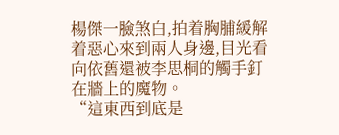楊傑一臉煞白,拍着胸脯緩解着惡心來到兩人身邊,目光看向依舊還被李思桐的觸手釘在牆上的魔物。
“這東西到底是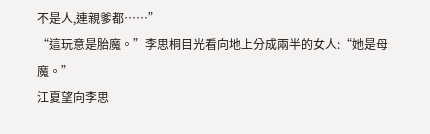不是人,連親爹都……”
“這玩意是胎魔。”李思桐目光看向地上分成兩半的女人:“她是母魔。”
江夏望向李思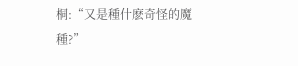桐:“又是種什麽奇怪的魔種?”